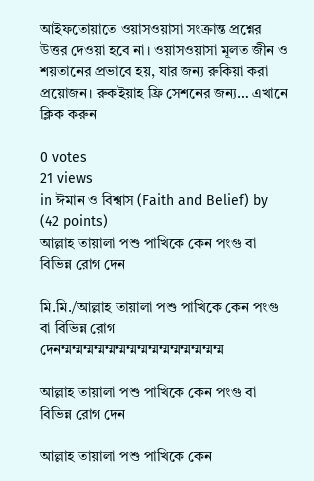আইফতোয়াতে ওয়াসওয়াসা সংক্রান্ত প্রশ্নের উত্তর দেওয়া হবে না। ওয়াসওয়াসা মূলত জীন ও শয়তানের প্রভাবে হয়, যার জন্য রুকিয়া করা প্রয়োজন। রুকইয়াহ ফ্রি সেশনের জন্য… এখানে ক্লিক করুন

0 votes
21 views
in ঈমান ও বিশ্বাস (Faith and Belief) by (42 points)
আল্লাহ তায়ালা পশু পাখিকে কেন পংগু বা বিভিন্ন রোগ দেন

মি.মি./আল্লাহ তায়ালা পশু পাখিকে কেন পংগু বা বিভিন্ন রোগ দেনম্মম্মম্মম্মম্মম্মম্মম্মম্মম্মম্মম্মম্মম্মম্ম

আল্লাহ তায়ালা পশু পাখিকে কেন পংগু বা বিভিন্ন রোগ দেন

আল্লাহ তায়ালা পশু পাখিকে কেন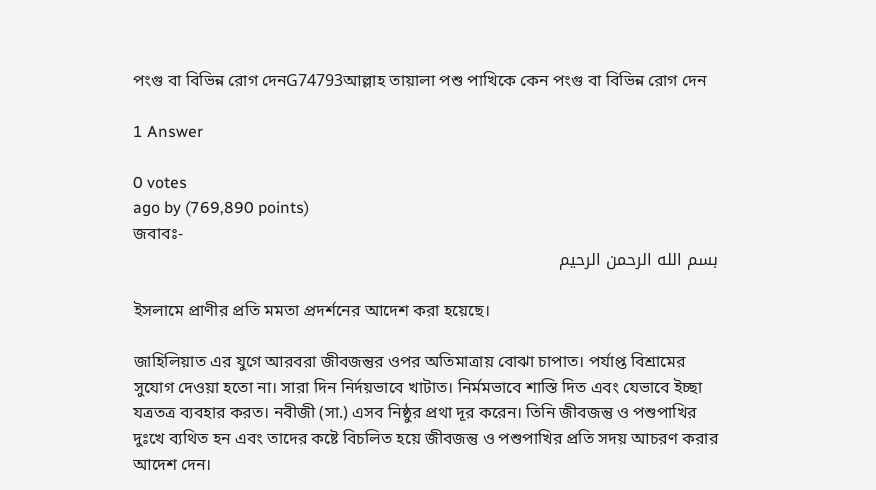পংগু বা বিভিন্ন রোগ দেনG74793আল্লাহ তায়ালা পশু পাখিকে কেন পংগু বা বিভিন্ন রোগ দেন

1 Answer

0 votes
ago by (769,890 points)
জবাবঃ-
بسم الله الرحمن الرحيم

ইসলামে প্রাণীর প্রতি মমতা প্রদর্শনের আদেশ করা হয়েছে।

জাহিলিয়াত এর যুগে আরবরা জীবজন্তুর ওপর অতিমাত্রায় বোঝা চাপাত। পর্যাপ্ত বিশ্রামের সুযোগ দেওয়া হতো না। সারা দিন নির্দয়ভাবে খাটাত। নির্মমভাবে শাস্তি দিত এবং যেভাবে ইচ্ছা যত্রতত্র ব্যবহার করত। নবীজী (সা.) এসব নিষ্ঠুর প্রথা দূর করেন। তিনি জীবজন্তু ও পশুপাখির দুঃখে ব্যথিত হন এবং তাদের কষ্টে বিচলিত হয়ে জীবজন্তু ও পশুপাখির প্রতি সদয় আচরণ করার আদেশ দেন।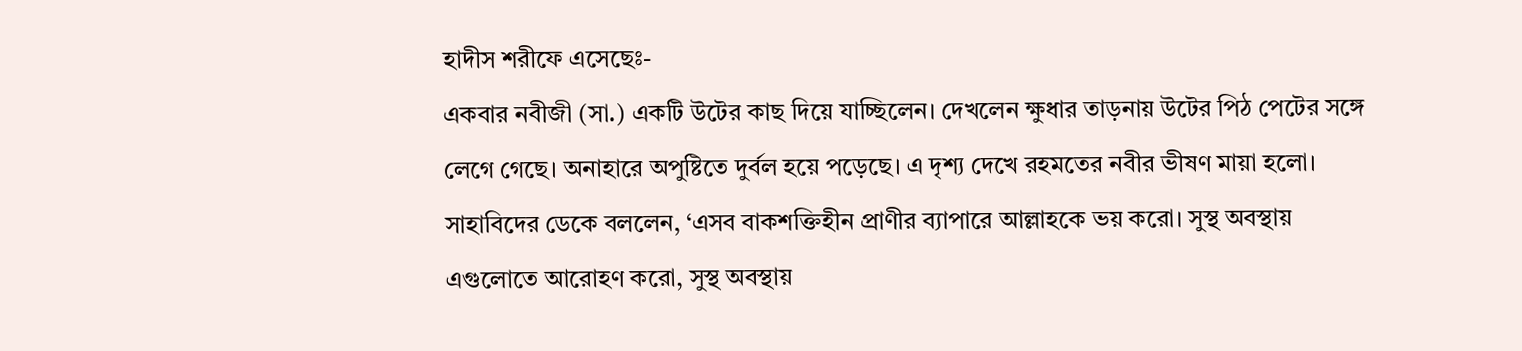হাদীস শরীফে এসেছেঃ-
একবার নবীজী (সা.) একটি উটের কাছ দিয়ে যাচ্ছিলেন। দেখলেন ক্ষুধার তাড়নায় উটের পিঠ পেটের সঙ্গে লেগে গেছে। অনাহারে অপুষ্টিতে দুর্বল হয়ে পড়েছে। এ দৃশ্য দেখে রহমতের নবীর ভীষণ মায়া হলো। সাহাবিদের ডেকে বললেন, ‘এসব বাকশক্তিহীন প্রাণীর ব্যাপারে আল্লাহকে ভয় করো। সুস্থ অবস্থায় এগুলোতে আরোহণ করো, সুস্থ অবস্থায়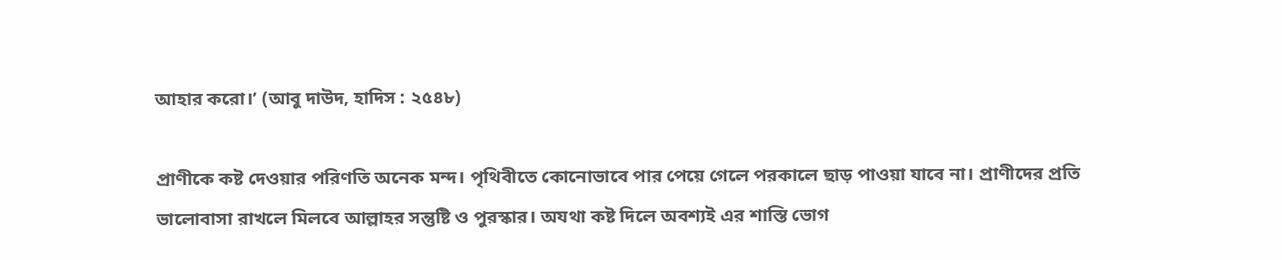আহার করো।’ (আবু দাউদ, হাদিস : ২৫৪৮)

প্রাণীকে কষ্ট দেওয়ার পরিণতি অনেক মন্দ। পৃথিবীতে কোনোভাবে পার পেয়ে গেলে পরকালে ছাড় পাওয়া যাবে না। প্রাণীদের প্রতি ভালোবাসা রাখলে মিলবে আল্লাহর সন্তুষ্টি ও পুরস্কার। অযথা কষ্ট দিলে অবশ্যই এর শাস্তি ভোগ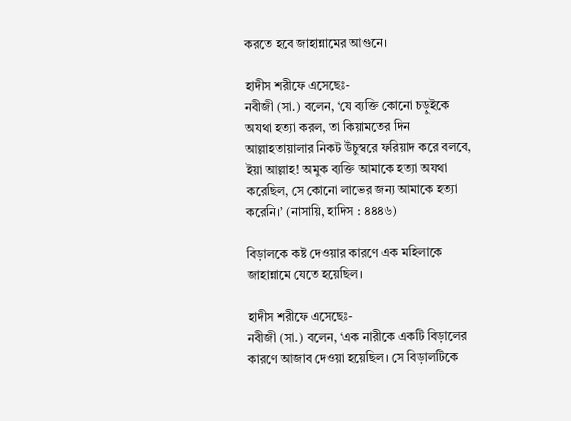করতে হবে জাহান্নামের আগুনে।

হাদীস শরীফে এসেছেঃ-
নবীজী (সা.) বলেন, ‘যে ব্যক্তি কোনো চড়ুইকে অযথা হত্যা করল, তা কিয়ামতের দিন আল্লাহতায়ালার নিকট উঁচুস্বরে ফরিয়াদ করে বলবে, ইয়া আল্লাহ! অমুক ব্যক্তি আমাকে হত্যা অযথা করেছিল, সে কোনো লাভের জন্য আমাকে হত্যা করেনি।’ (নাসায়ি, হাদিস : ৪৪৪৬)

বিড়ালকে কষ্ট দেওয়ার কারণে এক মহিলাকে জাহান্নামে যেতে হয়েছিল।

হাদীস শরীফে এসেছেঃ-
নবীজী (সা.) বলেন, ‘এক নারীকে একটি বিড়ালের কারণে আজাব দেওয়া হয়েছিল। সে বিড়ালটিকে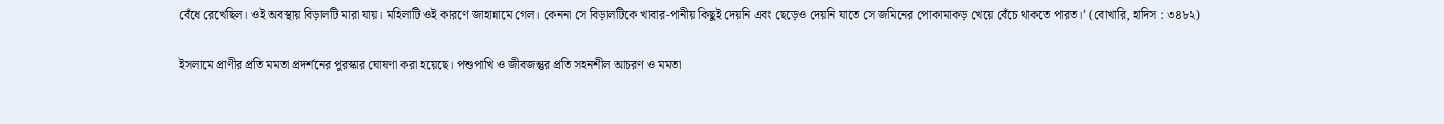বেঁধে রেখেছিল। ওই অবস্থায় বিড়ালটি মারা যায়। মহিলাটি ওই কারণে জাহান্নামে গেল। কেননা সে বিড়ালটিকে খাবার-পানীয় কিছুই দেয়নি এবং ছেড়েও দেয়নি যাতে সে জমিনের পোকামাকড় খেয়ে বেঁচে থাকতে পারত।’ (বোখারি, হাদিস : ৩৪৮২)

ইসলামে প্রাণীর প্রতি মমতা প্রদর্শনের পুরস্কার ঘোষণা করা হয়েছে। পশুপাখি ও জীবজন্তুর প্রতি সহনশীল আচরণ ও মমতা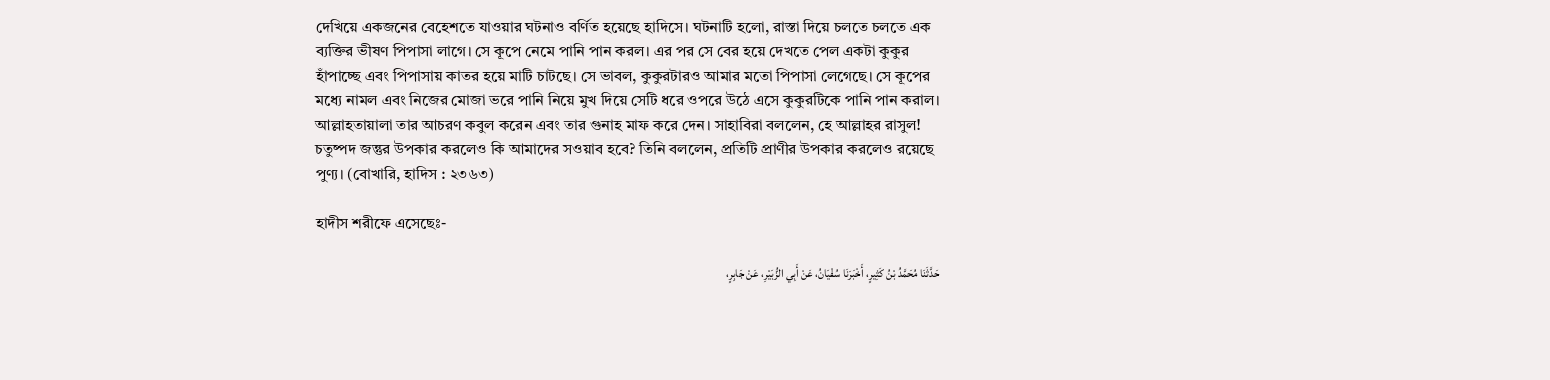দেখিয়ে একজনের বেহেশতে যাওয়ার ঘটনাও বর্ণিত হয়েছে হাদিসে। ঘটনাটি হলো, রাস্তা দিয়ে চলতে চলতে এক ব্যক্তির ভীষণ পিপাসা লাগে। সে কূপে নেমে পানি পান করল। এর পর সে বের হয়ে দেখতে পেল একটা কুকুর হাঁপাচ্ছে এবং পিপাসায় কাতর হয়ে মাটি চাটছে। সে ভাবল, কুকুরটারও আমার মতো পিপাসা লেগেছে। সে কূপের মধ্যে নামল এবং নিজের মোজা ভরে পানি নিয়ে মুখ দিয়ে সেটি ধরে ওপরে উঠে এসে কুকুরটিকে পানি পান করাল। আল্লাহতায়ালা তার আচরণ কবুল করেন এবং তার গুনাহ মাফ করে দেন। সাহাবিরা বললেন, হে আল্লাহর রাসুল! চতুষ্পদ জন্তুর উপকার করলেও কি আমাদের সওয়াব হবে? তিনি বললেন, প্রতিটি প্রাণীর উপকার করলেও রয়েছে পুণ্য। (বোখারি, হাদিস : ২৩৬৩)

হাদীস শরীফে এসেছেঃ-

حَدَّثَنَا مُحَمَّدُ بْنُ كَثِيرٍ، أَخْبَرَنَا سُفْيَانُ، عَنْ أَبِي الزُّبَيْرِ، عَنْ جَابِرٍ،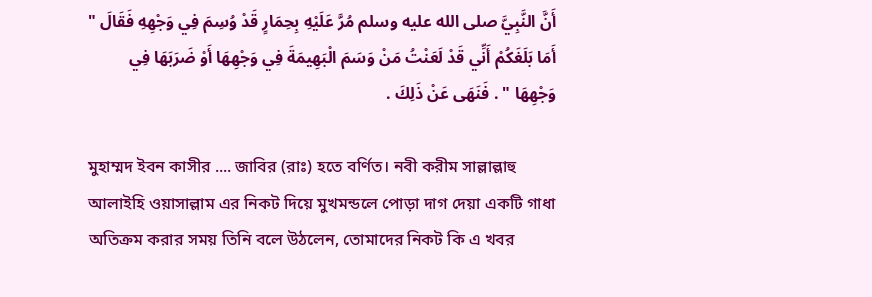أَنَّ النَّبِيَّ صلى الله عليه وسلم مُرَّ عَلَيْهِ بِحِمَارٍ قَدْ وُسِمَ فِي وَجْهِهِ فَقَالَ " أَمَا بَلَغَكُمْ أَنِّي قَدْ لَعَنْتُ مَنْ وَسَمَ الْبَهِيمَةَ فِي وَجْهِهَا أَوْ ضَرَبَهَا فِي وَجْهِهَا " . فَنَهَى عَنْ ذَلِكَ .

মুহাম্মদ ইবন কাসীর .... জাবির (রাঃ) হতে বর্ণিত। নবী করীম সাল্লাল্লাহু আলাইহি ওয়াসাল্লাম এর নিকট দিয়ে মুখমন্ডলে পোড়া দাগ দেয়া একটি গাধা অতিক্রম করার সময় তিনি বলে উঠলেন, তোমাদের নিকট কি এ খবর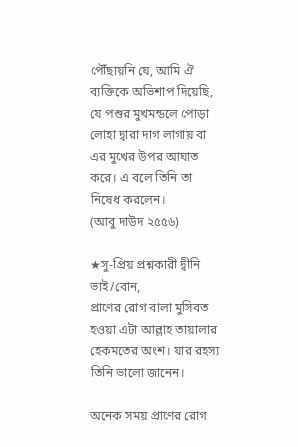পৌঁছায়নি যে, আমি ঐ ব্যক্তিকে অভিশাপ দিয়েছি, যে পশুর মুখমন্ডলে পোড়া লোহা দ্বারা দাগ লাগায় বা এর মুখের উপর আঘাত করে। এ বলে তিনি তা নিষেধ করলেন।
(আবু দাউদ ২৫৫৬)

★সু-প্রিয় প্রশ্নকারী দ্বীনি ভাই/বোন,
প্রাণের রোগ বালা মুসিবত হওয়া এটা আল্লাহ তায়ালার হেকমতের অংশ। যার রহস্য তিনি ভালো জানেন।

অনেক সময় প্রাণের রোগ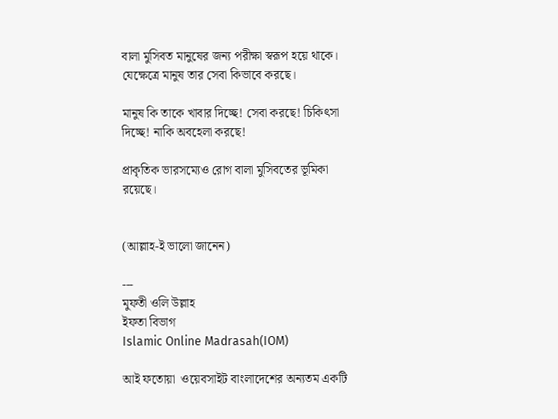বালা মুসিবত মানুষের জন্য পরীক্ষা স্বরূপ হয়ে থাকে। যেক্ষেত্রে মানুষ তার সেবা কিভাবে করছে।

মানুষ কি তাকে খাবার দিচ্ছে! সেবা করছে! চিকিৎসা দিচ্ছে! নাকি অবহেলা করছে!

প্রাকৃতিক ভারসম্যেও রোগ বালা মুসিবতের ভূমিকা রয়েছে।


(আল্লাহ-ই ভালো জানেন)

---
মুফতী ওলি উল্লাহ
ইফতা বিভাগ
Islamic Online Madrasah(IOM)

আই ফতোয়া  ওয়েবসাইট বাংলাদেশের অন্যতম একটি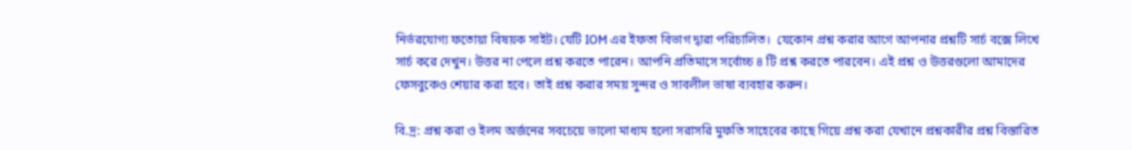নির্ভরযোগ্য ফতোয়া বিষয়ক সাইট। যেটি IOM এর ইফতা বিভাগ দ্বারা পরিচালিত।  যেকোন প্রশ্ন করার আগে আপনার প্রশ্নটি সার্চ বক্সে লিখে সার্চ করে দেখুন। উত্তর না পেলে প্রশ্ন করতে পারেন। আপনি প্রতিমাসে সর্বোচ্চ ৪ টি প্রশ্ন করতে পারবেন। এই প্রশ্ন ও উত্তরগুলো আমাদের ফেসবুকেও শেয়ার করা হবে। তাই প্রশ্ন করার সময় সুন্দর ও সাবলীল ভাষা ব্যবহার করুন।

বি.দ্র: প্রশ্ন করা ও ইলম অর্জনের সবচেয়ে ভালো মাধ্যম হলো সরাসরি মুফতি সাহেবের কাছে গিয়ে প্রশ্ন করা যেখানে প্রশ্নকারীর প্রশ্ন বিস্তারিত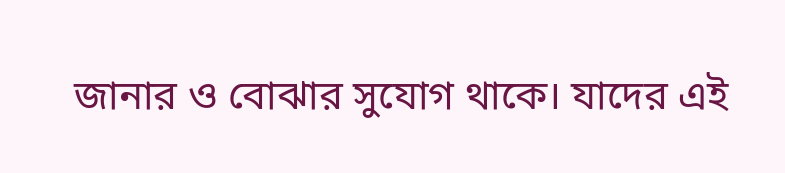জানার ও বোঝার সুযোগ থাকে। যাদের এই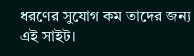ধরণের সুযোগ কম তাদের জন্য এই সাইট।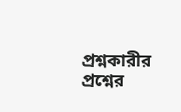প্রশ্নকারীর প্রশ্নের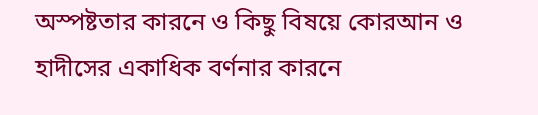অস্পষ্টতার কারনে ও কিছু বিষয়ে কোরআন ও হাদীসের একাধিক বর্ণনার কারনে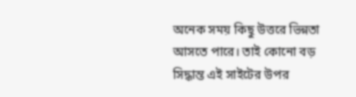অনেক সময় কিছু উত্তরে ভিন্নতা আসতে পারে। তাই কোনো বড় সিদ্ধান্ত এই সাইটের উপর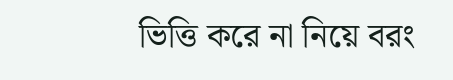ভিত্তি করে না নিয়ে বরং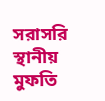সরাসরি স্থানীয় মুফতি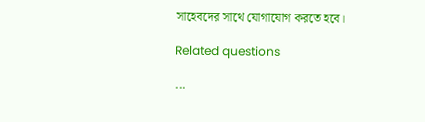সাহেবদের সাথে যোগাযোগ করতে হবে।

Related questions

...